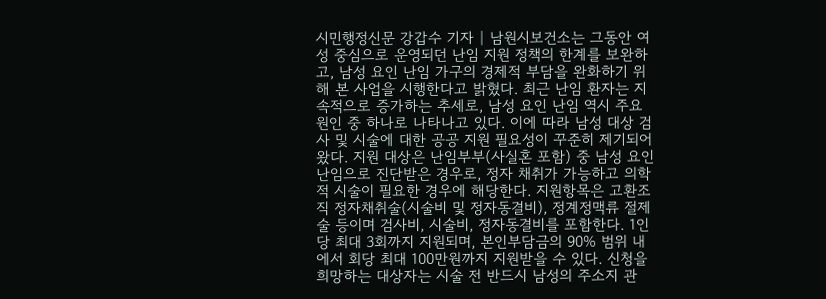시민행정신문 강갑수 기자 | 남원시보건소는 그동안 여성 중심으로 운영되던 난임 지원 정책의 한계를 보완하고, 남성 요인 난임 가구의 경제적 부담을 완화하기 위해 본 사업을 시행한다고 밝혔다. 최근 난임 환자는 지속적으로 증가하는 추세로, 남성 요인 난임 역시 주요 원인 중 하나로 나타나고 있다. 이에 따라 남성 대상 검사 및 시술에 대한 공공 지원 필요성이 꾸준히 제기되어 왔다. 지원 대상은 난임부부(사실혼 포함) 중 남성 요인 난임으로 진단받은 경우로, 정자 채취가 가능하고 의학적 시술이 필요한 경우에 해당한다. 지원항목은 고환조직 정자채취술(시술비 및 정자동결비), 정계정맥류 절제술 등이며 검사비, 시술비, 정자동결비를 포함한다. 1인당 최대 3회까지 지원되며, 본인부담금의 90% 범위 내에서 회당 최대 100만원까지 지원받을 수 있다. 신청을 희망하는 대상자는 시술 전 반드시 남성의 주소지 관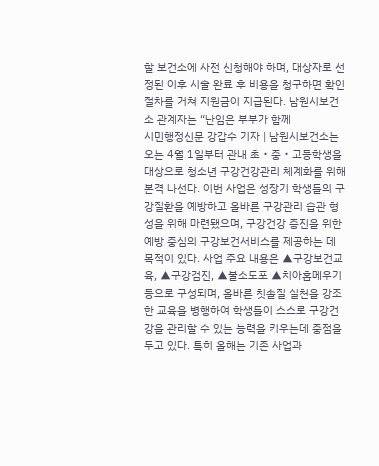할 보건소에 사전 신청해야 하며, 대상자로 선정된 이후 시술 완료 후 비용을 청구하면 확인 절차를 거쳐 지원금이 지급된다. 남원시보건소 관계자는 “난임은 부부가 함께
시민행정신문 강갑수 기자 | 남원시보건소는 오는 4월 1일부터 관내 초・중・고등학생을 대상으로 청소년 구강건강관리 체계화를 위해 본격 나선다. 이번 사업은 성장기 학생들의 구강질환을 예방하고 올바른 구강관리 습관 형성을 위해 마련됐으며, 구강건강 증진을 위한 예방 중심의 구강보건서비스를 제공하는 데 목적이 있다. 사업 주요 내용은 ▲구강보건교육, ▲구강검진, ▲불소도포 ▲치아홈메우기 등으로 구성되며, 올바른 칫솔질 실천을 강조한 교육을 병행하여 학생들이 스스로 구강건강을 관리할 수 있는 능력을 키우는데 중점을 두고 있다. 특히 올해는 기존 사업과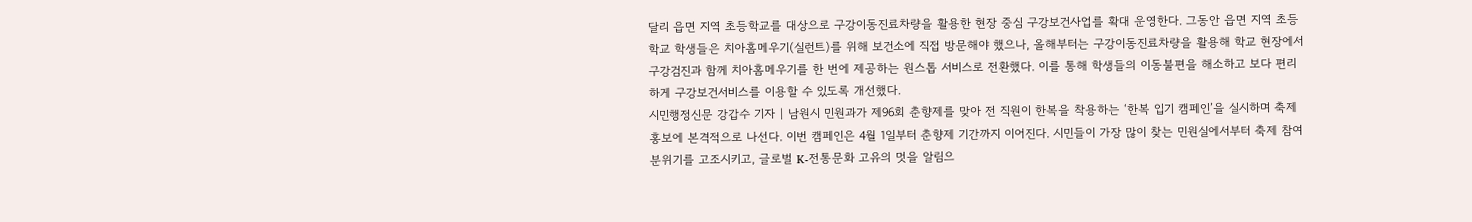달리 읍면 지역 초등학교를 대상으로 구강이동진료차량을 활용한 현장 중심 구강보건사업를 확대 운영한다. 그동안 읍면 지역 초등학교 학생들은 치아홈메우기(실런트)를 위해 보건소에 직접 방문해야 했으나, 올해부터는 구강이동진료차량을 활용해 학교 현장에서 구강검진과 함께 치아홈메우기를 한 번에 제공하는 원스톱 서비스로 전환했다. 이를 통해 학생들의 이동불편을 해소하고 보다 편리하게 구강보건서비스를 이용할 수 있도록 개선했다.
시민행정신문 강갑수 기자 | 남원시 민원과가 제96회 춘향제를 맞아 전 직원이 한복을 착용하는 ‘한복 입기 캠페인’을 실시하며 축제 홍보에 본격적으로 나선다. 이번 캠페인은 4월 1일부터 춘향제 기간까지 이어진다. 시민들이 가장 많이 찾는 민원실에서부터 축제 참여 분위기를 고조시키고, 글로벌 K-전통문화 고유의 멋을 알림으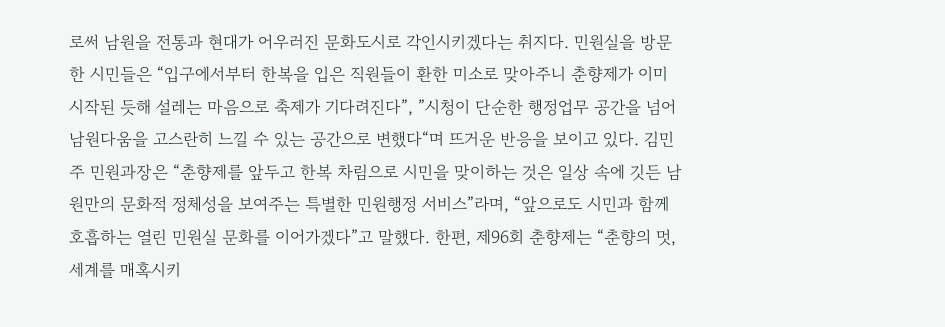로써 남원을 전통과 현대가 어우러진 문화도시로 각인시키겠다는 취지다. 민원실을 방문한 시민들은 “입구에서부터 한복을 입은 직원들이 환한 미소로 맞아주니 춘향제가 이미 시작된 듯해 설레는 마음으로 축제가 기다려진다”, ”시청이 단순한 행정업무 공간을 넘어 남원다움을 고스란히 느낄 수 있는 공간으로 변했다“며 뜨거운 반응을 보이고 있다. 김민주 민원과장은 “춘향제를 앞두고 한복 차림으로 시민을 맞이하는 것은 일상 속에 깃든 남원만의 문화적 정체성을 보여주는 특별한 민원행정 서비스”라며, “앞으로도 시민과 함께 호흡하는 열린 민원실 문화를 이어가겠다”고 말했다. 한편, 제96회 춘향제는 “춘향의 멋, 세계를 매혹시키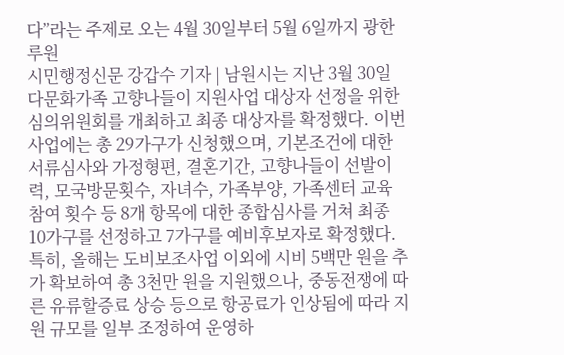다”라는 주제로 오는 4월 30일부터 5월 6일까지 광한루원
시민행정신문 강갑수 기자 | 남원시는 지난 3월 30일 다문화가족 고향나들이 지원사업 대상자 선정을 위한 심의위원회를 개최하고 최종 대상자를 확정했다. 이번 사업에는 총 29가구가 신청했으며, 기본조건에 대한 서류심사와 가정형편, 결혼기간, 고향나들이 선발이력, 모국방문횟수, 자녀수, 가족부양, 가족센터 교육 참여 횟수 등 8개 항목에 대한 종합심사를 거쳐 최종 10가구를 선정하고 7가구를 예비후보자로 확정했다. 특히, 올해는 도비보조사업 이외에 시비 5백만 원을 추가 확보하여 총 3천만 원을 지원했으나, 중동전쟁에 따른 유류할증료 상승 등으로 항공료가 인상됨에 따라 지원 규모를 일부 조정하여 운영하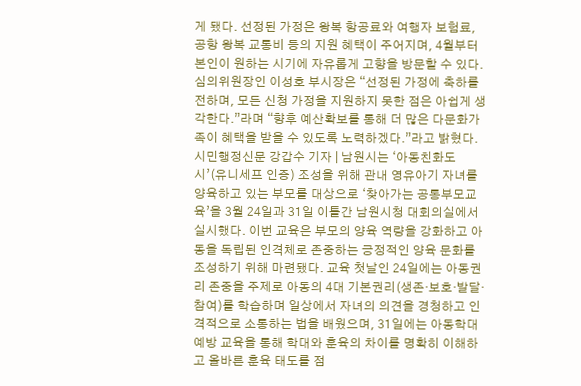게 됐다. 선정된 가정은 왕복 항공료와 여행자 보험료, 공항 왕복 교통비 등의 지원 혜택이 주어지며, 4월부터 본인이 원하는 시기에 자유롭게 고향을 방문할 수 있다. 심의위원장인 이성호 부시장은 “선정된 가정에 축하를 전하며, 모든 신청 가정을 지원하지 못한 점은 아쉽게 생각한다.”라며 “향후 예산확보를 통해 더 많은 다문화가족이 혜택을 받을 수 있도록 노력하겠다.”라고 밝혔다.
시민행정신문 강갑수 기자 | 남원시는 ‘아동친화도시’(유니세프 인증) 조성을 위해 관내 영유아기 자녀를 양육하고 있는 부모를 대상으로 ‘찾아가는 공통부모교육’을 3월 24일과 31일 이틀간 남원시청 대회의실에서 실시했다. 이번 교육은 부모의 양육 역량을 강화하고 아동을 독립된 인격체로 존중하는 긍정적인 양육 문화를 조성하기 위해 마련됐다. 교육 첫날인 24일에는 아동권리 존중을 주제로 아동의 4대 기본권리(생존·보호·발달·참여)를 학습하며 일상에서 자녀의 의견을 경청하고 인격적으로 소통하는 법을 배웠으며, 31일에는 아동학대 예방 교육을 통해 학대와 훈육의 차이를 명확히 이해하고 올바른 훈육 태도를 점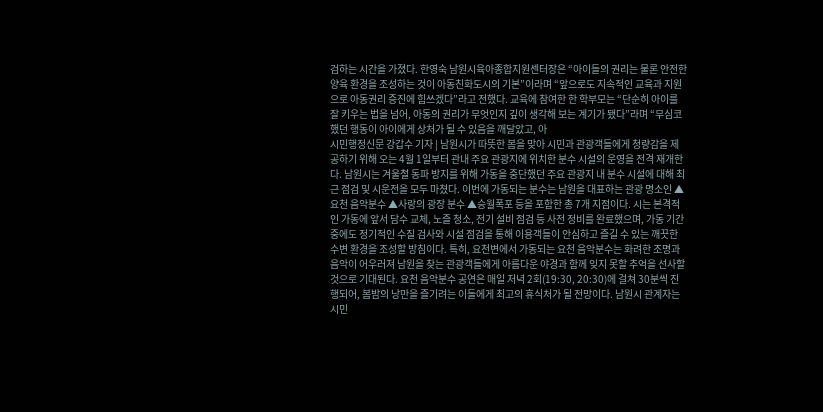검하는 시간을 가졌다. 한영숙 남원시육아종합지원센터장은 “아이들의 권리는 물론 안전한 양육 환경을 조성하는 것이 아동친화도시의 기본”이라며 “앞으로도 지속적인 교육과 지원으로 아동권리 증진에 힘쓰겠다”라고 전했다. 교육에 참여한 한 학부모는 “단순히 아이를 잘 키우는 법을 넘어, 아동의 권리가 무엇인지 깊이 생각해 보는 계기가 됐다”라며 “무심코 했던 행동이 아이에게 상처가 될 수 있음을 깨달았고, 아
시민행정신문 강갑수 기자 | 남원시가 따뜻한 봄을 맞아 시민과 관광객들에게 청량감을 제공하기 위해 오는 4월 1일부터 관내 주요 관광지에 위치한 분수 시설의 운영을 전격 재개한다. 남원시는 겨울철 동파 방지를 위해 가동을 중단했던 주요 관광지 내 분수 시설에 대해 최근 점검 및 시운전을 모두 마쳤다. 이번에 가동되는 분수는 남원을 대표하는 관광 명소인 ▲요천 음악분수 ▲사랑의 광장 분수 ▲승월폭포 등을 포함한 총 7개 지점이다. 시는 본격적인 가동에 앞서 담수 교체, 노즐 청소, 전기 설비 점검 등 사전 정비를 완료했으며, 가동 기간중에도 정기적인 수질 검사와 시설 점검을 통해 이용객들이 안심하고 즐길 수 있는 깨끗한 수변 환경을 조성할 방침이다. 특히, 요천변에서 가동되는 요천 음악분수는 화려한 조명과 음악이 어우러져 남원을 찾는 관광객들에게 아름다운 야경과 함께 잊지 못할 추억을 선사할 것으로 기대된다. 요천 음악분수 공연은 매일 저녁 2회(19:30, 20:30)에 걸쳐 30분씩 진행되어, 봄밤의 낭만을 즐기려는 이들에게 최고의 휴식처가 될 전망이다. 남원시 관계자는
시민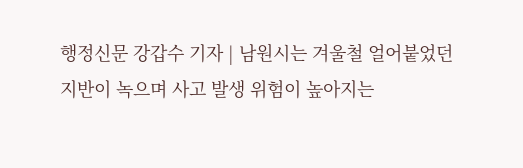행정신문 강갑수 기자 | 남원시는 겨울철 얼어붙었던 지반이 녹으며 사고 발생 위험이 높아지는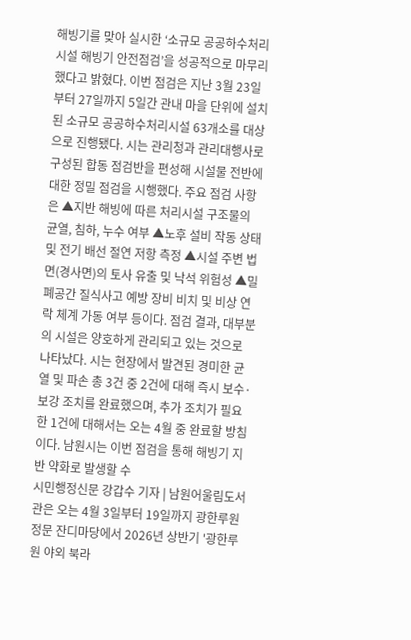해빙기를 맞아 실시한 ‘소규모 공공하수처리시설 해빙기 안전점검’을 성공적으로 마무리했다고 밝혔다. 이번 점검은 지난 3월 23일부터 27일까지 5일간 관내 마을 단위에 설치된 소규모 공공하수처리시설 63개소를 대상으로 진행됐다. 시는 관리청과 관리대행사로 구성된 합동 점검반을 편성해 시설물 전반에 대한 정밀 점검을 시행했다. 주요 점검 사항은 ▲지반 해빙에 따른 처리시설 구조물의 균열, 침하, 누수 여부 ▲노후 설비 작동 상태 및 전기 배선 절연 저항 측정 ▲시설 주변 법면(경사면)의 토사 유출 및 낙석 위험성 ▲밀폐공간 질식사고 예방 장비 비치 및 비상 연락 체계 가동 여부 등이다. 점검 결과, 대부분의 시설은 양호하게 관리되고 있는 것으로 나타났다. 시는 현장에서 발견된 경미한 균열 및 파손 총 3건 중 2건에 대해 즉시 보수·보강 조치를 완료했으며, 추가 조치가 필요한 1건에 대해서는 오는 4월 중 완료할 방침이다. 남원시는 이번 점검을 통해 해빙기 지반 약화로 발생할 수
시민행정신문 강갑수 기자 | 남원어울림도서관은 오는 4월 3일부터 19일까지 광한루원 정문 잔디마당에서 2026년 상반기 '광한루원 야외 북라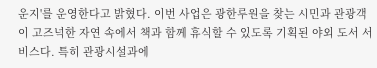운지'를 운영한다고 밝혔다. 이번 사업은 광한루원을 찾는 시민과 관광객이 고즈넉한 자연 속에서 책과 함께 휴식할 수 있도록 기획된 야외 도서 서비스다. 특히 관광시설과에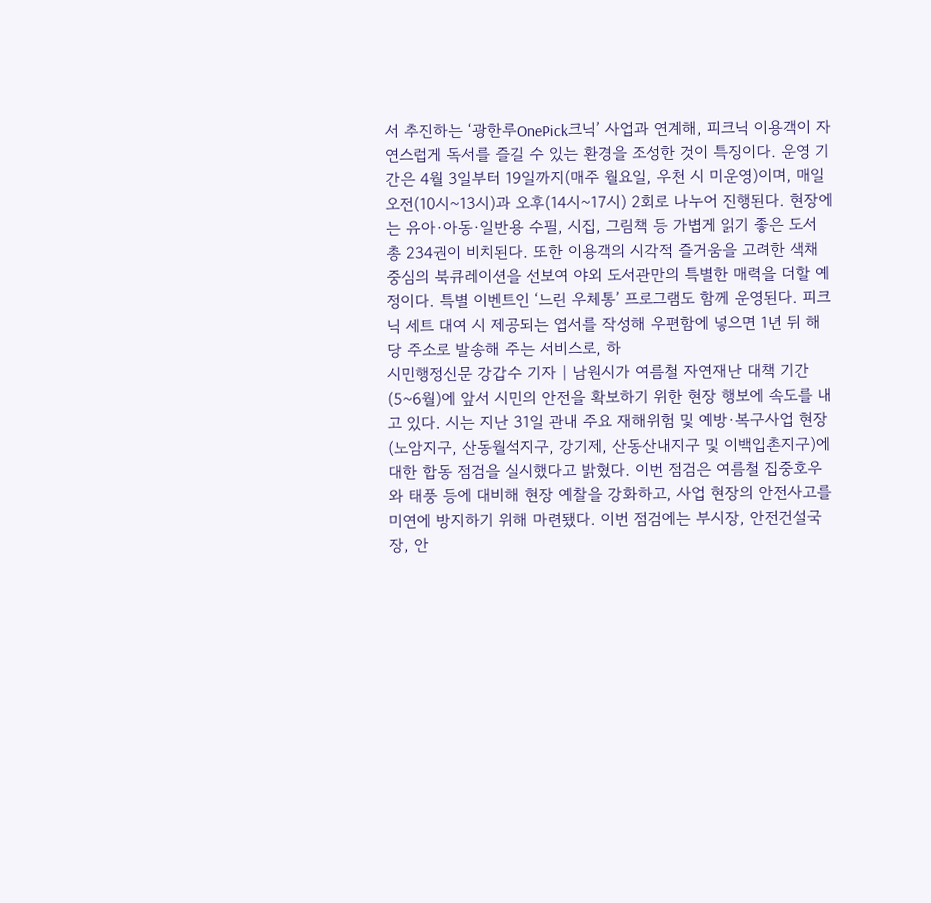서 추진하는 ‘광한루OnePick크닉’ 사업과 연계해, 피크닉 이용객이 자연스럽게 독서를 즐길 수 있는 환경을 조성한 것이 특징이다. 운영 기간은 4월 3일부터 19일까지(매주 월요일, 우천 시 미운영)이며, 매일 오전(10시~13시)과 오후(14시~17시) 2회로 나누어 진행된다. 현장에는 유아·아동·일반용 수필, 시집, 그림책 등 가볍게 읽기 좋은 도서 총 234권이 비치된다. 또한 이용객의 시각적 즐거움을 고려한 색채 중심의 북큐레이션을 선보여 야외 도서관만의 특별한 매력을 더할 예정이다. 특별 이벤트인 ‘느린 우체통’ 프로그램도 함께 운영된다. 피크닉 세트 대여 시 제공되는 엽서를 작성해 우편함에 넣으면 1년 뒤 해당 주소로 발송해 주는 서비스로, 하
시민행정신문 강갑수 기자 | 남원시가 여름철 자연재난 대책 기간(5~6월)에 앞서 시민의 안전을 확보하기 위한 현장 행보에 속도를 내고 있다. 시는 지난 31일 관내 주요 재해위험 및 예방·복구사업 현장(노암지구, 산동월석지구, 강기제, 산동산내지구 및 이백입촌지구)에 대한 합동 점검을 실시했다고 밝혔다. 이번 점검은 여름철 집중호우와 태풍 등에 대비해 현장 예찰을 강화하고, 사업 현장의 안전사고를 미연에 방지하기 위해 마련됐다. 이번 점검에는 부시장, 안전건설국장, 안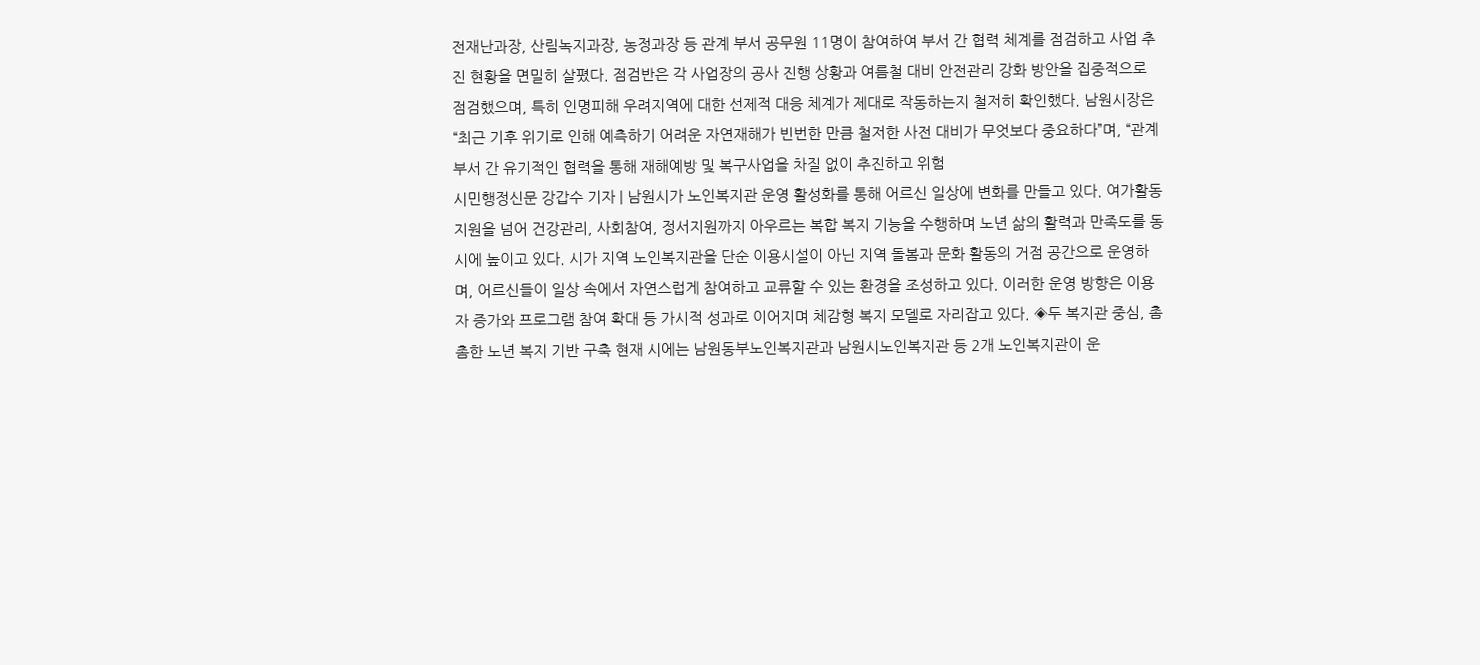전재난과장, 산림녹지과장, 농정과장 등 관계 부서 공무원 11명이 참여하여 부서 간 협력 체계를 점검하고 사업 추진 현황을 면밀히 살폈다. 점검반은 각 사업장의 공사 진행 상황과 여름철 대비 안전관리 강화 방안을 집중적으로 점검했으며, 특히 인명피해 우려지역에 대한 선제적 대응 체계가 제대로 작동하는지 철저히 확인했다. 남원시장은 “최근 기후 위기로 인해 예측하기 어려운 자연재해가 빈번한 만큼 철저한 사전 대비가 무엇보다 중요하다”며, “관계 부서 간 유기적인 협력을 통해 재해예방 및 복구사업을 차질 없이 추진하고 위험
시민행정신문 강갑수 기자 | 남원시가 노인복지관 운영 활성화를 통해 어르신 일상에 변화를 만들고 있다. 여가활동 지원을 넘어 건강관리, 사회참여, 정서지원까지 아우르는 복합 복지 기능을 수행하며 노년 삶의 활력과 만족도를 동시에 높이고 있다. 시가 지역 노인복지관을 단순 이용시설이 아닌 지역 돌봄과 문화 활동의 거점 공간으로 운영하며, 어르신들이 일상 속에서 자연스럽게 참여하고 교류할 수 있는 환경을 조성하고 있다. 이러한 운영 방향은 이용자 증가와 프로그램 참여 확대 등 가시적 성과로 이어지며 체감형 복지 모델로 자리잡고 있다. ◈두 복지관 중심, 촘촘한 노년 복지 기반 구축 현재 시에는 남원동부노인복지관과 남원시노인복지관 등 2개 노인복지관이 운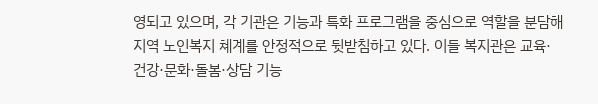영되고 있으며, 각 기관은 기능과 특화 프로그램을 중심으로 역할을 분담해 지역 노인복지 쳬계를 안정적으로 뒷받침하고 있다. 이들 복지관은 교육·건강·문화·돌봄·상담 기능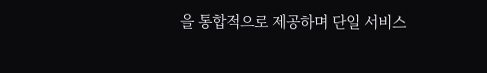을 통합적으로 제공하며 단일 서비스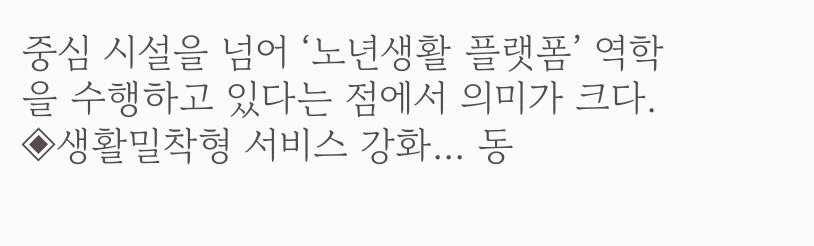중심 시설을 넘어 ‘노년생활 플랫폼’ 역학을 수행하고 있다는 점에서 의미가 크다. ◈생활밀착형 서비스 강화... 동